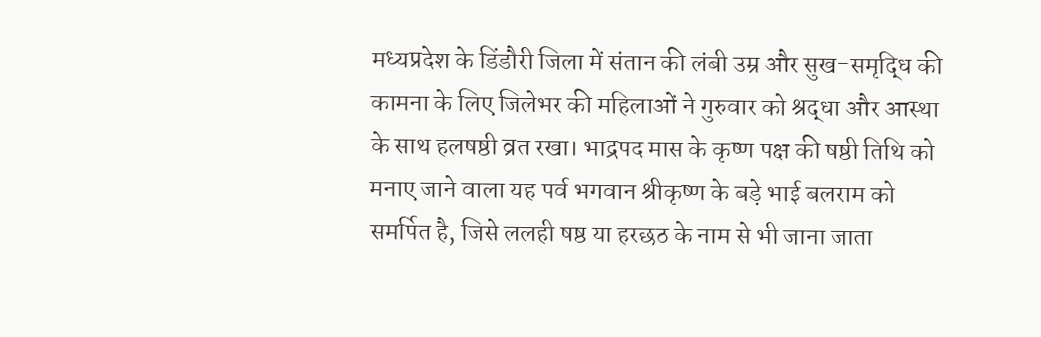मध्यप्रदेश के डिंडौरी जिला में संतान की लंबी उम्र और सुख-समृद्धि की कामना के लिए जिलेभर की महिलाओं ने गुरुवार को श्रद्धा और आस्था के साथ हलषष्ठी व्रत रखा। भाद्रपद मास के कृष्ण पक्ष की षष्ठी तिथि को मनाए जाने वाला यह पर्व भगवान श्रीकृष्ण के बड़े भाई बलराम को समर्पित है, जिसे ललही षष्ठ या हरछठ के नाम से भी जाना जाता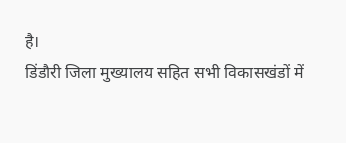है।
डिंडौरी जिला मुख्यालय सहित सभी विकासखंडों में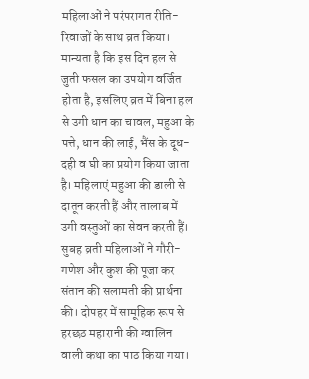महिलाओं ने परंपरागत रीति-रिवाजों के साथ व्रत किया। मान्यता है कि इस दिन हल से जुती फसल का उपयोग वर्जित होता है, इसलिए व्रत में बिना हल से उगी धान का चावल, महुआ के पत्ते, धान की लाई, भैंस के दूध-दही व घी का प्रयोग किया जाता है। महिलाएं महुआ की डाली से दातून करती हैं और तालाब में उगी वस्तुओं का सेवन करती हैं।
सुबह व्रती महिलाओं ने गौरी-गणेश और कुश की पूजा कर संतान की सलामती की प्रार्थना की। दोपहर में सामूहिक रूप से हरछठ महारानी की ग्वालिन वाली कथा का पाठ किया गया।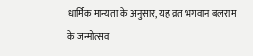धार्मिक मान्यता के अनुसार, यह व्रत भगवान बलराम के जन्मोत्सव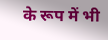के रूप में भी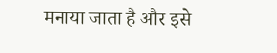मनाया जाता है और इसे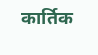कार्तिक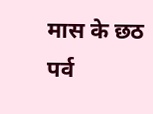मास के छठ पर्व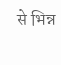से भिन्न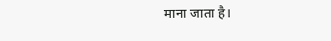माना जाता है।